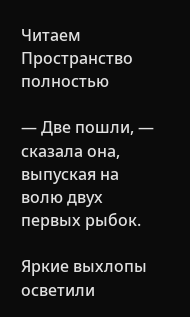Читаем Пространство полностью

— Две пошли, — сказала она, выпуская на волю двух первых рыбок.

Яркие выхлопы осветили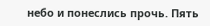небо и понеслись прочь. Пять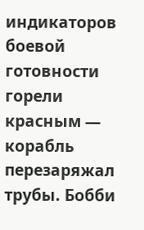индикаторов боевой готовности горели красным — корабль перезаряжал трубы. Бобби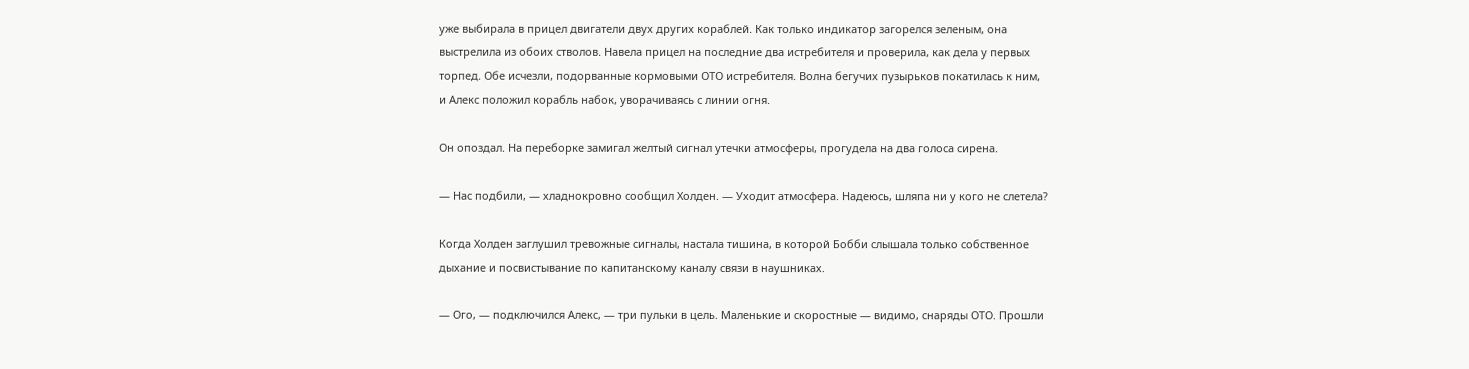уже выбирала в прицел двигатели двух других кораблей. Как только индикатор загорелся зеленым, она выстрелила из обоих стволов. Навела прицел на последние два истребителя и проверила, как дела у первых торпед. Обе исчезли, подорванные кормовыми ОТО истребителя. Волна бегучих пузырьков покатилась к ним, и Алекс положил корабль набок, уворачиваясь с линии огня.

Он опоздал. На переборке замигал желтый сигнал утечки атмосферы, прогудела на два голоса сирена.

— Нас подбили, — хладнокровно сообщил Холден. — Уходит атмосфера. Надеюсь, шляпа ни у кого не слетела?

Когда Холден заглушил тревожные сигналы, настала тишина, в которой Бобби слышала только собственное дыхание и посвистывание по капитанскому каналу связи в наушниках.

— Ого, — подключился Алекс, — три пульки в цель. Маленькие и скоростные — видимо, снаряды ОТО. Прошли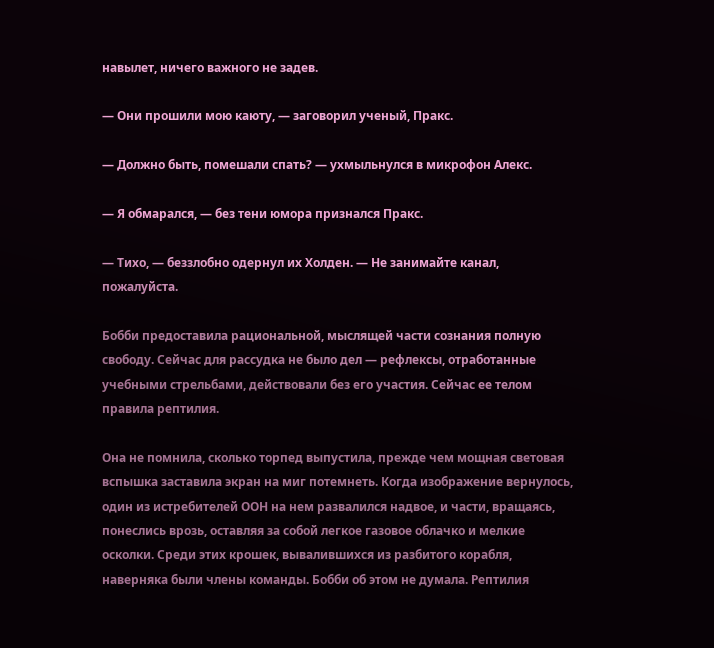навылет, ничего важного не задев.

— Они прошили мою каюту, — заговорил ученый, Пракс.

— Должно быть, помешали спать? — ухмыльнулся в микрофон Алекс.

— Я обмарался, — без тени юмора признался Пракс.

— Тихо, — беззлобно одернул их Холден. — Не занимайте канал, пожалуйста.

Бобби предоставила рациональной, мыслящей части сознания полную свободу. Сейчас для рассудка не было дел — рефлексы, отработанные учебными стрельбами, действовали без его участия. Сейчас ее телом правила рептилия.

Она не помнила, сколько торпед выпустила, прежде чем мощная световая вспышка заставила экран на миг потемнеть. Когда изображение вернулось, один из истребителей ООН на нем развалился надвое, и части, вращаясь, понеслись врозь, оставляя за собой легкое газовое облачко и мелкие осколки. Среди этих крошек, вывалившихся из разбитого корабля, наверняка были члены команды. Бобби об этом не думала. Рептилия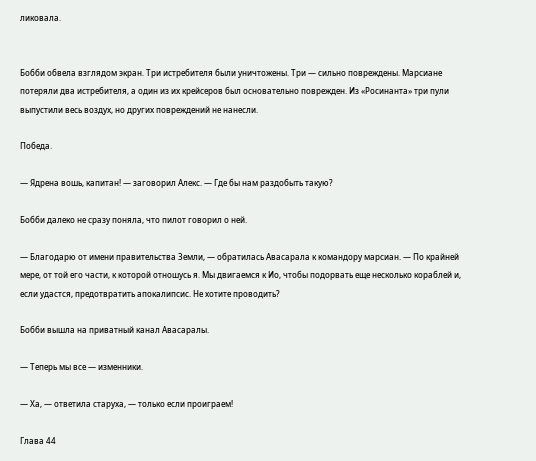ликовала.


Бобби обвела взглядом экран. Три истребителя были уничтожены. Три — сильно повреждены. Марсиане потеряли два истребителя, а один из их крейсеров был основательно поврежден. Из «Росинанта» три пули выпустили весь воздух, но других повреждений не нанесли.

Победа.

— Ядрена вошь, капитан! — заговорил Алекс. — Где бы нам раздобыть такую?

Бобби далеко не сразу поняла, что пилот говорил о ней.

— Благодарю от имени правительства Земли, — обратилась Авасарала к командору марсиан. — По крайней мере, от той его части, к которой отношусь я. Мы двигаемся к Ио, чтобы подорвать еще несколько кораблей и, если удастся, предотвратить апокалипсис. Не хотите проводить?

Бобби вышла на приватный канал Авасаралы.

— Теперь мы все — изменники.

— Ха, — ответила старуха, — только если проиграем!

Глава 44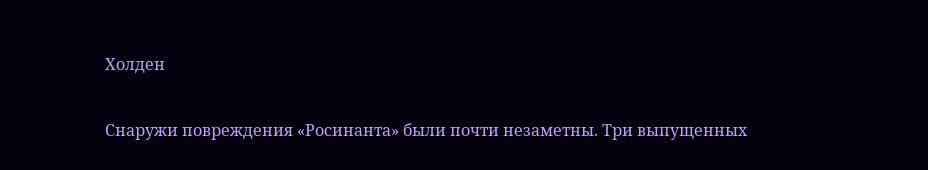Холден

Снаружи повреждения «Росинанта» были почти незаметны. Три выпущенных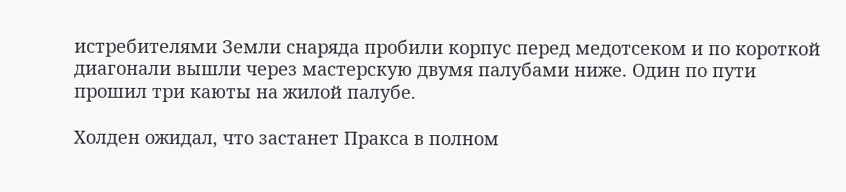истребителями Земли снаряда пробили корпус перед медотсеком и по короткой диагонали вышли через мастерскую двумя палубами ниже. Один по пути прошил три каюты на жилой палубе.

Холден ожидал, что застанет Пракса в полном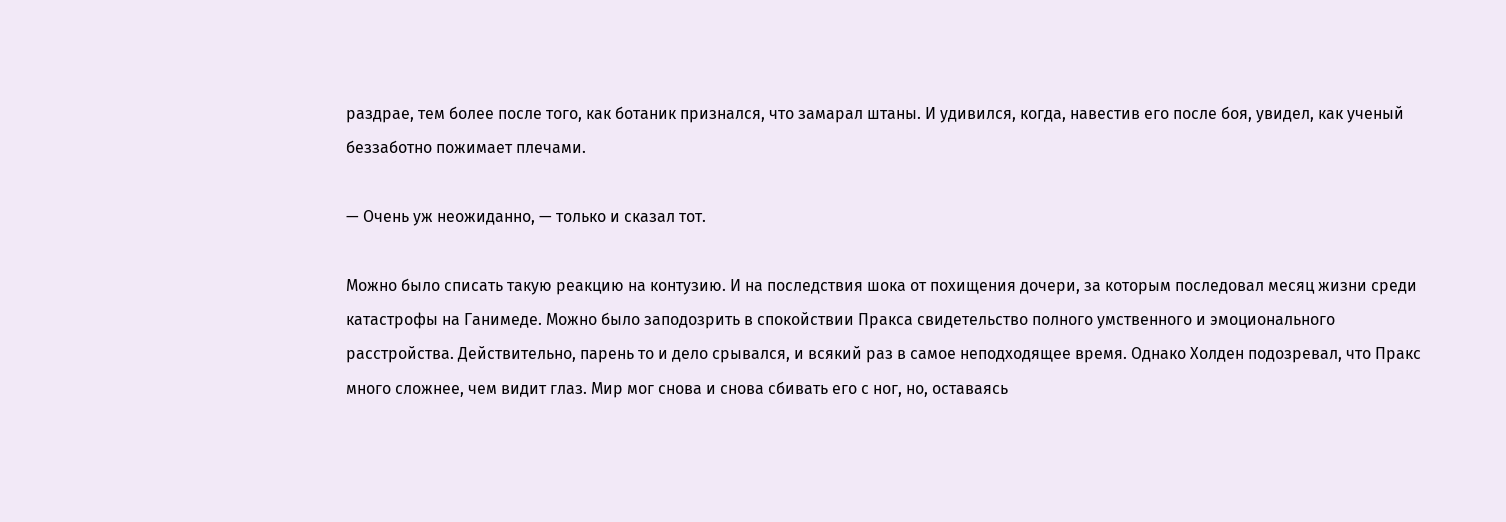раздрае, тем более после того, как ботаник признался, что замарал штаны. И удивился, когда, навестив его после боя, увидел, как ученый беззаботно пожимает плечами.

— Очень уж неожиданно, — только и сказал тот.

Можно было списать такую реакцию на контузию. И на последствия шока от похищения дочери, за которым последовал месяц жизни среди катастрофы на Ганимеде. Можно было заподозрить в спокойствии Пракса свидетельство полного умственного и эмоционального расстройства. Действительно, парень то и дело срывался, и всякий раз в самое неподходящее время. Однако Холден подозревал, что Пракс много сложнее, чем видит глаз. Мир мог снова и снова сбивать его с ног, но, оставаясь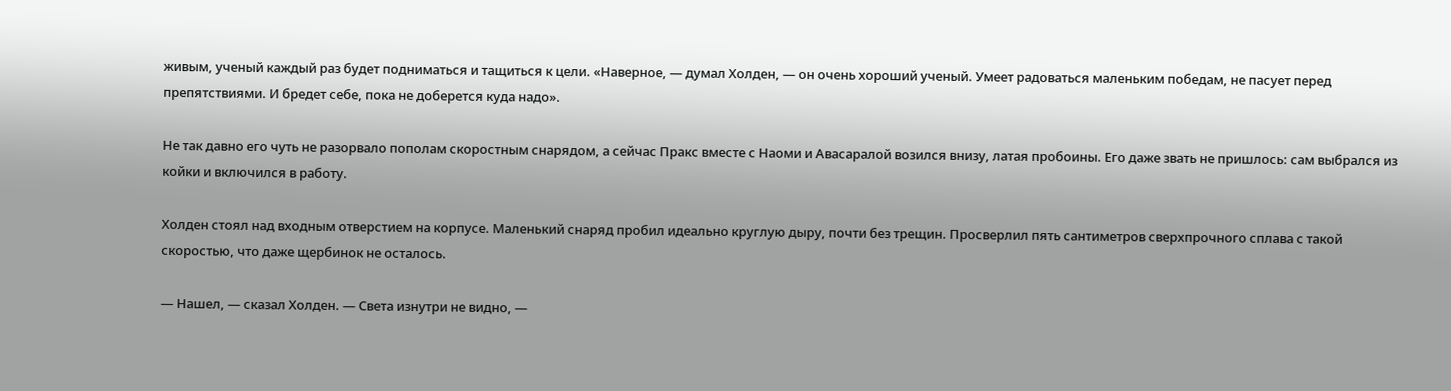живым, ученый каждый раз будет подниматься и тащиться к цели. «Наверное, — думал Холден, — он очень хороший ученый. Умеет радоваться маленьким победам, не пасует перед препятствиями. И бредет себе, пока не доберется куда надо».

Не так давно его чуть не разорвало пополам скоростным снарядом, а сейчас Пракс вместе с Наоми и Авасаралой возился внизу, латая пробоины. Его даже звать не пришлось: сам выбрался из койки и включился в работу.

Холден стоял над входным отверстием на корпусе. Маленький снаряд пробил идеально круглую дыру, почти без трещин. Просверлил пять сантиметров сверхпрочного сплава с такой скоростью, что даже щербинок не осталось.

— Нашел, — сказал Холден. — Света изнутри не видно, —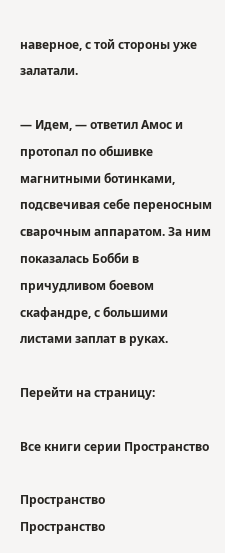наверное, с той стороны уже залатали.

— Идем, — ответил Амос и протопал по обшивке магнитными ботинками, подсвечивая себе переносным сварочным аппаратом. За ним показалась Бобби в причудливом боевом скафандре, с большими листами заплат в руках.

Перейти на страницу:

Все книги серии Пространство

Пространство
Пространство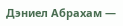Дэниел Абрахам —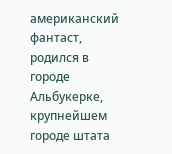американский фантаст, родился в городе Альбукерке, крупнейшем городе штата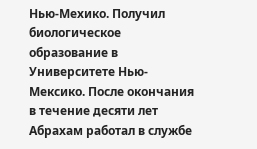Нью-Мехико. Получил биологическое образование в Университете Нью-Мексико. После окончания в течение десяти лет Абрахам работал в службе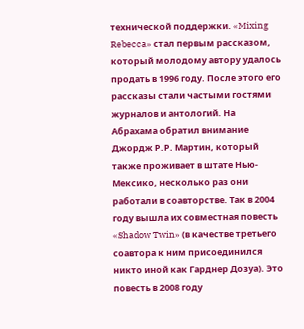технической поддержки. «Mixing Rebecca» стал первым рассказом, который молодому автору удалось продать в 1996 году. После этого его рассказы стали частыми гостями журналов и антологий. На Абрахама обратил внимание Джордж Р.Р. Мартин, который также проживает в штате Нью-Мексико, несколько раз они работали в соавторстве. Так в 2004 году вышла их совместная повесть «Shadow Twin» (в качестве третьего соавтора к ним присоединился никто иной как Гарднер Дозуа). Это повесть в 2008 году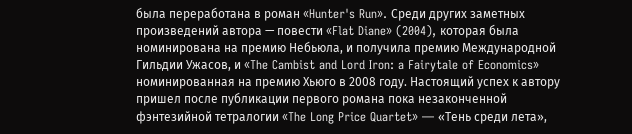была переработана в роман «Hunter's Run». Среди других заметных произведений автора — повести «Flat Diane» (2004), которая была номинирована на премию Небьюла, и получила премию Международной Гильдии Ужасов, и «The Cambist and Lord Iron: a Fairytale of Economics» номинированная на премию Хьюго в 2008 году. Настоящий успех к автору пришел после публикации первого романа пока незаконченной фэнтезийной тетралогии «The Long Price Quartet» — «Тень среди лета»,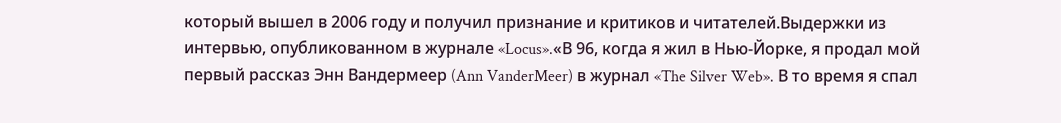который вышел в 2006 году и получил признание и критиков и читателей.Выдержки из интервью, опубликованном в журнале «Locus».«В 96, когда я жил в Нью-Йорке, я продал мой первый рассказ Энн Вандермеер (Ann VanderMeer) в журнал «The Silver Web». В то время я спал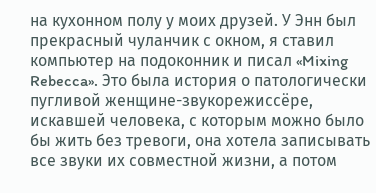на кухонном полу у моих друзей. У Энн был прекрасный чуланчик с окном, я ставил компьютер на подоконник и писал «Mixing Rebecca». Это была история о патологически пугливой женщине-звукорежиссёре, искавшей человека, с которым можно было бы жить без тревоги, она хотела записывать все звуки их совместной жизни, а потом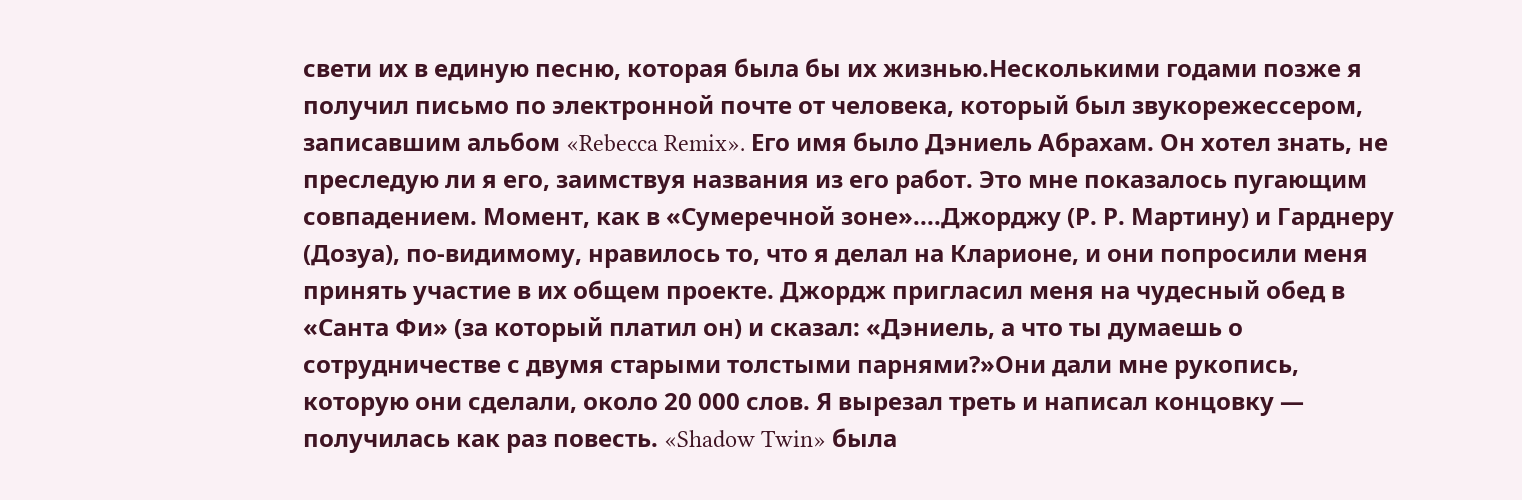свети их в единую песню, которая была бы их жизнью.Несколькими годами позже я получил письмо по электронной почте от человека, который был звукорежессером, записавшим альбом «Rebecca Remix». Его имя было Дэниель Абрахам. Он хотел знать, не преследую ли я его, заимствуя названия из его работ. Это мне показалось пугающим совпадением. Момент, как в «Сумеречной зоне»....Джорджу (Р. Р. Мартину) и Гарднеру (Дозуа), по-видимому, нравилось то, что я делал на Кларионе, и они попросили меня принять участие в их общем проекте. Джордж пригласил меня на чудесный обед в «Санта Фи» (за который платил он) и сказал: «Дэниель, а что ты думаешь о сотрудничестве с двумя старыми толстыми парнями?»Они дали мне рукопись, которую они сделали, около 20 000 слов. Я вырезал треть и написал концовку — получилась как раз повесть. «Shadow Twin» была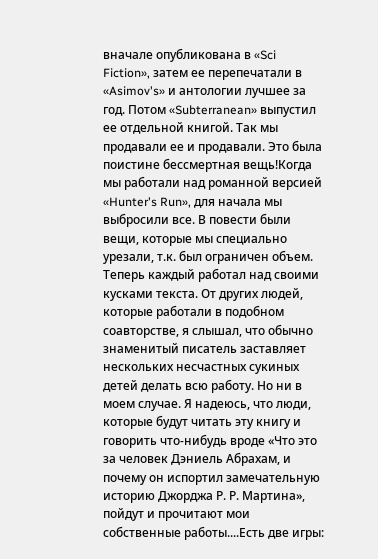вначале опубликована в «Sci Fiction», затем ее перепечатали в «Asimov's» и антологии лучшее за год. Потом «Subterranean» выпустил ее отдельной книгой. Так мы продавали ее и продавали. Это была поистине бессмертная вещь!Когда мы работали над романной версией «Hunter's Run», для начала мы выбросили все. В повести были вещи, которые мы специально урезали, т.к. был ограничен объем. Теперь каждый работал над своими кусками текста. От других людей, которые работали в подобном соавторстве, я слышал, что обычно знаменитый писатель заставляет нескольких несчастных сукиных детей делать всю работу. Но ни в моем случае. Я надеюсь, что люди, которые будут читать эту книгу и говорить что-нибудь вроде «Что это за человек Дэниель Абрахам, и почему он испортил замечательную историю Джорджа Р. Р. Мартина», пойдут и прочитают мои собственные работы....Есть две игры: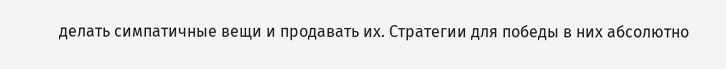делать симпатичные вещи и продавать их. Стратегии для победы в них абсолютно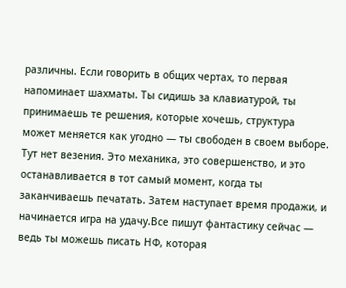различны. Если говорить в общих чертах, то первая напоминает шахматы. Ты сидишь за клавиатурой, ты принимаешь те решения, которые хочешь, структура может меняется как угодно — ты свободен в своем выборе. Тут нет везения. Это механика, это совершенство, и это останавливается в тот самый момент, когда ты заканчиваешь печатать. Затем наступает время продажи, и начинается игра на удачу.Все пишут фантастику сейчас — ведь ты можешь писать НФ, которая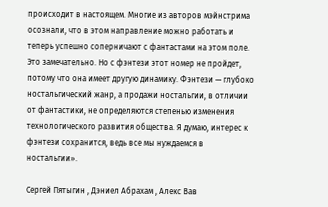происходит в настоящем. Многие из авторов мэйнстрима осознали, что в этом направление можно работать и теперь успешно соперничают с фантастами на этом поле. Это замечательно. Но с фэнтези этот номер не пройдет, потому что она имеет другую динамику. Фэнтези — глубоко ностальгический жанр, а продажи ностальгии, в отличии от фантастики, не определяются степенью изменения технологического развития общества. Я думаю, интерес к фэнтези сохранится, ведь все мы нуждаемся в ностальгии».

Сергей Пятыгин , Дэниел Абрахам , Алекс Вав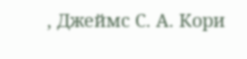, Джеймс С. А. Кори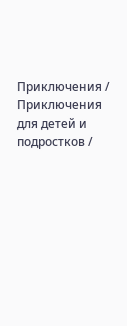Приключения / Приключения для детей и подростков /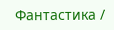Фантастика /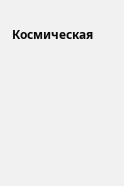Космическая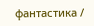фантастика /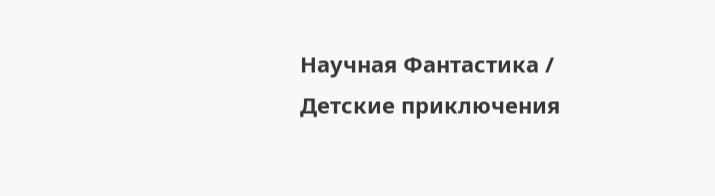Научная Фантастика / Детские приключения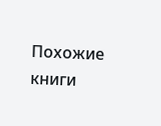Похожие книги